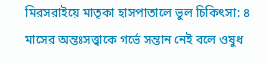মিরসরাইয়ে মাতৃকা হাসপাতালে ভুল চিকিৎসা: ৪ মাসের অন্তঃসত্ত্বাকে গর্ভে সন্তান নেই বলে ওষুধ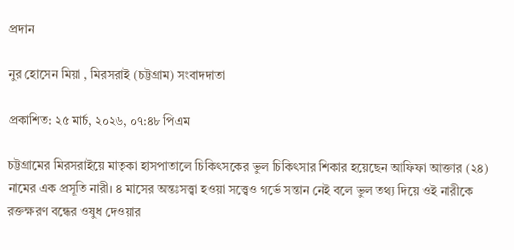প্রদান

নুর হোসেন মিয়া , মিরসরাই (চট্টগ্রাম) সংবাদদাতা

প্রকাশিত: ২৫ মার্চ, ২০২৬, ০৭:৪৮ পিএম

চট্টগ্রামের মিরসরাইয়ে মাতৃকা হাসপাতালে চিকিৎসকের ভুল চিকিৎসার শিকার হয়েছেন আফিফা আক্তার (২৪) নামের এক প্রসূতি নারী। ৪ মাসের অন্তঃসত্ত্বা হওয়া সত্ত্বেও গর্ভে সন্তান নেই বলে ভুল তথ্য দিয়ে ওই নারীকে রক্তক্ষরণ বন্ধের ওষুধ দেওয়ার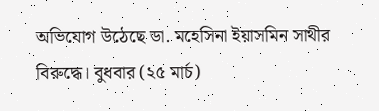অভিযোগ উঠেছে ডা. মহেসিনা ইয়াসমিন সাথীর বিরুদ্ধে। বুধবার (২৫ মার্চ)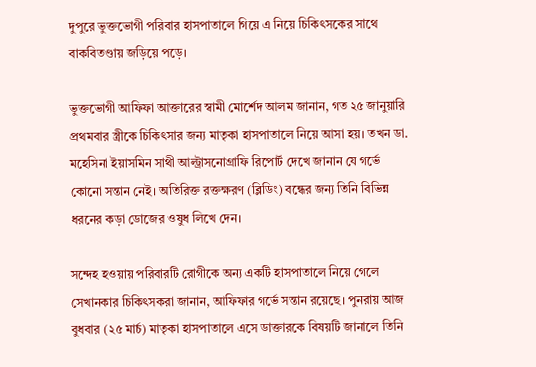দুপুরে ভুক্তভোগী পরিবার হাসপাতালে গিয়ে এ নিয়ে চিকিৎসকের সাথে বাকবিতণ্ডায় জড়িয়ে পড়ে।

ভুক্তভোগী আফিফা আক্তারের স্বামী মোর্শেদ আলম জানান, গত ২৫ জানুয়ারি প্রথমবার স্ত্রীকে চিকিৎসার জন্য মাতৃকা হাসপাতালে নিয়ে আসা হয়। তখন ডা. মহেসিনা ইয়াসমিন সাথী আল্ট্রাসনোগ্রাফি রিপোর্ট দেখে জানান যে গর্ভে কোনো সন্তান নেই। অতিরিক্ত রক্তক্ষরণ (ব্লিডিং) বন্ধের জন্য তিনি বিভিন্ন ধরনের কড়া ডোজের ওষুধ লিখে দেন।

সন্দেহ হওয়ায় পরিবারটি রোগীকে অন্য একটি হাসপাতালে নিয়ে গেলে সেখানকার চিকিৎসকরা জানান, আফিফার গর্ভে সন্তান রয়েছে। পুনরায় আজ বুধবার (২৫ মার্চ) মাতৃকা হাসপাতালে এসে ডাক্তারকে বিষয়টি জানালে তিনি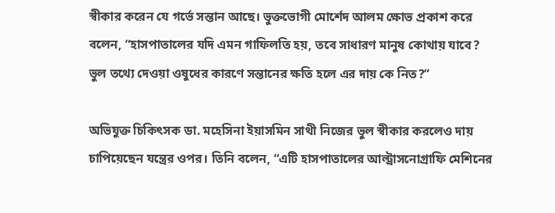স্বীকার করেন যে গর্ভে সন্তান আছে। ভুক্তভোগী মোর্শেদ আলম ক্ষোভ প্রকাশ করে বলেন, “হাসপাতালের যদি এমন গাফিলতি হয়, তবে সাধারণ মানুষ কোথায় যাবে? ভুল তথ্যে দেওয়া ওষুধের কারণে সন্তানের ক্ষতি হলে এর দায় কে নিত?”

অভিযুক্ত চিকিৎসক ডা. মহেসিনা ইয়াসমিন সাথী নিজের ভুল স্বীকার করলেও দায় চাপিয়েছেন যন্ত্রের ওপর। তিনি বলেন, “এটি হাসপাতালের আল্ট্রাসনোগ্রাফি মেশিনের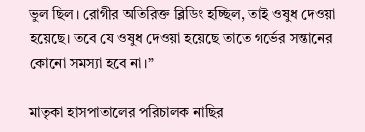ভুল ছিল। রোগীর অতিরিক্ত ব্লিডিং হচ্ছিল, তাই ওষুধ দেওয়া হয়েছে। তবে যে ওষুধ দেওয়া হয়েছে তাতে গর্ভের সন্তানের কোনো সমস্যা হবে না।”

মাতৃকা হাসপাতালের পরিচালক নাছির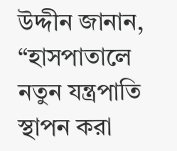উদ্দীন জানান, “হাসপাতালে নতুন যন্ত্রপাতি স্থাপন করা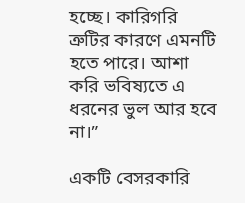হচ্ছে। কারিগরি ত্রুটির কারণে এমনটি হতে পারে। আশা করি ভবিষ্যতে এ ধরনের ভুল আর হবে না।”

একটি বেসরকারি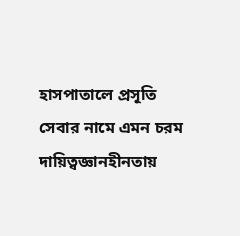হাসপাতালে প্রসূতি সেবার নামে এমন চরম দায়িত্বজ্ঞানহীনতায়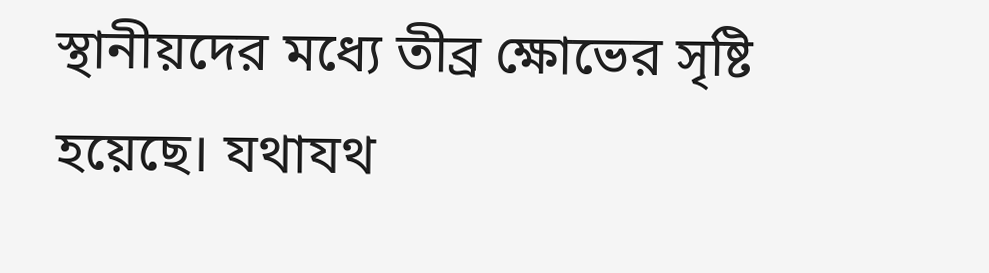স্থানীয়দের মধ্যে তীব্র ক্ষোভের সৃষ্টি হয়েছে। যথাযথ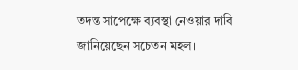তদন্ত সাপেক্ষে ব্যবস্থা নেওয়ার দাবি জানিয়েছেন সচেতন মহল।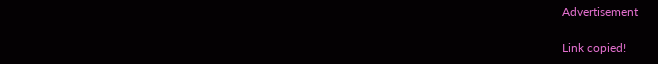Advertisement

Link copied!